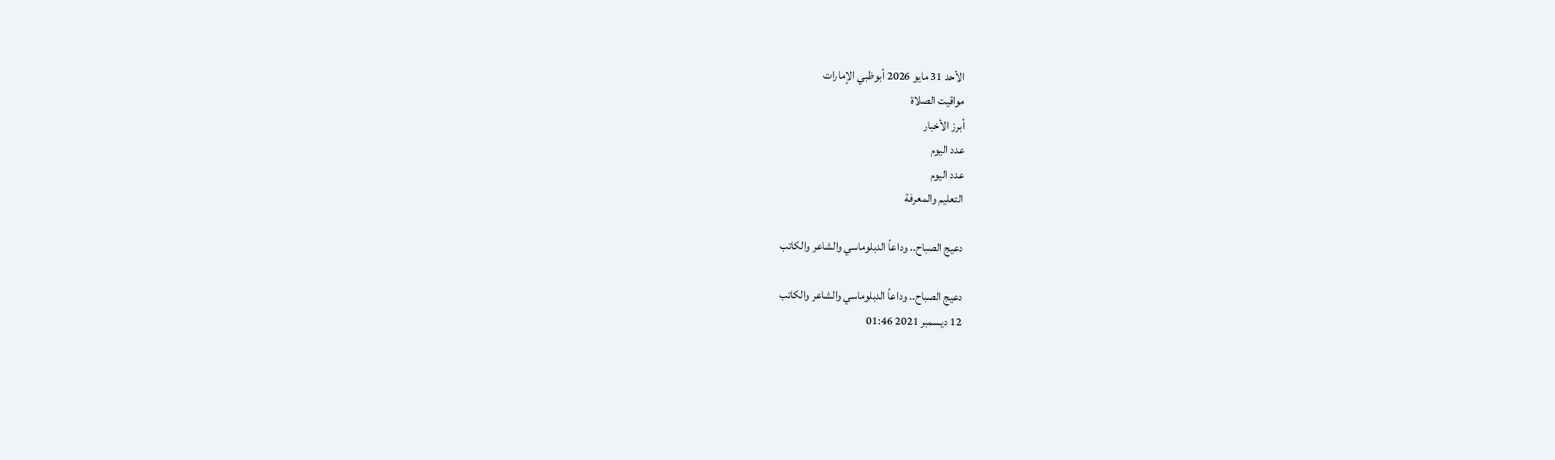الأحد 31 مايو 2026 أبوظبي الإمارات
مواقيت الصلاة
أبرز الأخبار
عدد اليوم
عدد اليوم
التعليم والمعرفة

دعيج الصباح.. وداعاً الدبلوماسي والشاعر والكاتب

دعيج الصباح.. وداعاً الدبلوماسي والشاعر والكاتب
12 ديسمبر 2021 01:46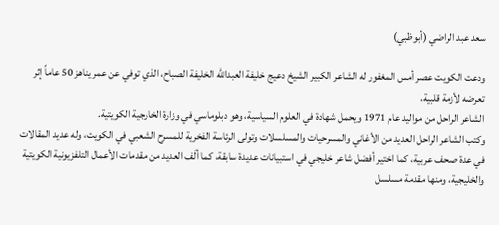سعد عبد الراضي (أبوظبي)

ودعت الكويت عصر أمس المغفور له الشاعر الكبير الشيخ دعيج خليفة العبدالله الخليفة الصباح، الذي توفي عن عمر يناهز 50 عاماً إثر تعرضه لأزمة قلبية،
الشاعر الراحل من مواليد عام 1971 ويحمل شهادة في العلوم السياسية، وهو دبلوماسي في وزارة الخارجية الكويتية.
وكتب الشاعر الراحل العديد من الأغاني والمسرحيات والمسلسلات وتولى الرئاسة الفخرية للمسرح الشعبي في الكويت، وله عديد المقالات في عدة صحف عربية، كما اختير أفضل شاعر خليجي في استبيانات عديدة سابقة، كما ألَف العديد من مقدمات الأعمال التلفزيونية الكويتية والخليجية، ومنها مقدمة مسلسل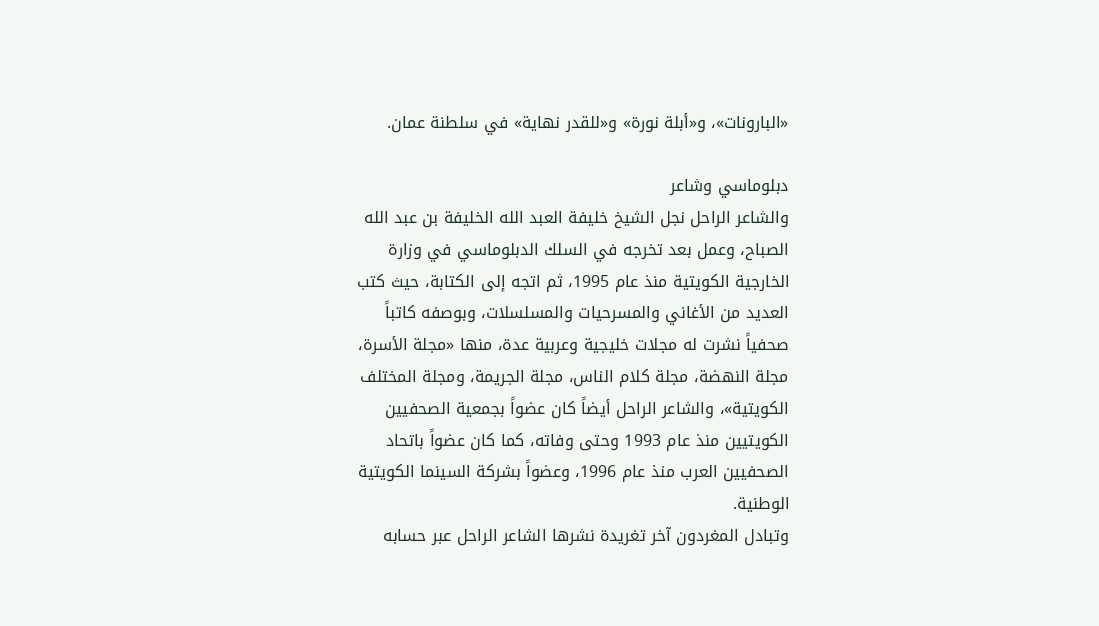«البارونات»، و«أبلة نورة» و«للقدر نهاية» في سلطنة عمان.

دبلوماسي وشاعر
والشاعر الراحل نجل الشيخ خليفة العبد الله الخليفة بن عبد الله الصباح، وعمل بعد تخرجه في السلك الدبلوماسي في وزارة الخارجية الكويتية منذ عام 1995، ثم اتجه إلى الكتابة، حيث كتب العديد من الأغاني والمسرحيات والمسلسلات، وبوصفه كاتباً صحفياً نشرت له مجلات خليجية وعربية عدة، منها «مجلة الأسرة، مجلة النهضة، مجلة كلام الناس، مجلة الجريمة، ومجلة المختلف الكويتية»، والشاعر الراحل أيضاً كان عضواً بجمعية الصحفيين الكويتيين منذ عام 1993 وحتى وفاته، كما كان عضواً باتحاد الصحفيين العرب منذ عام 1996، وعضواً بشركة السينما الكويتية الوطنية.
وتبادل المغردون آخر تغريدة نشرها الشاعر الراحل عبر حسابه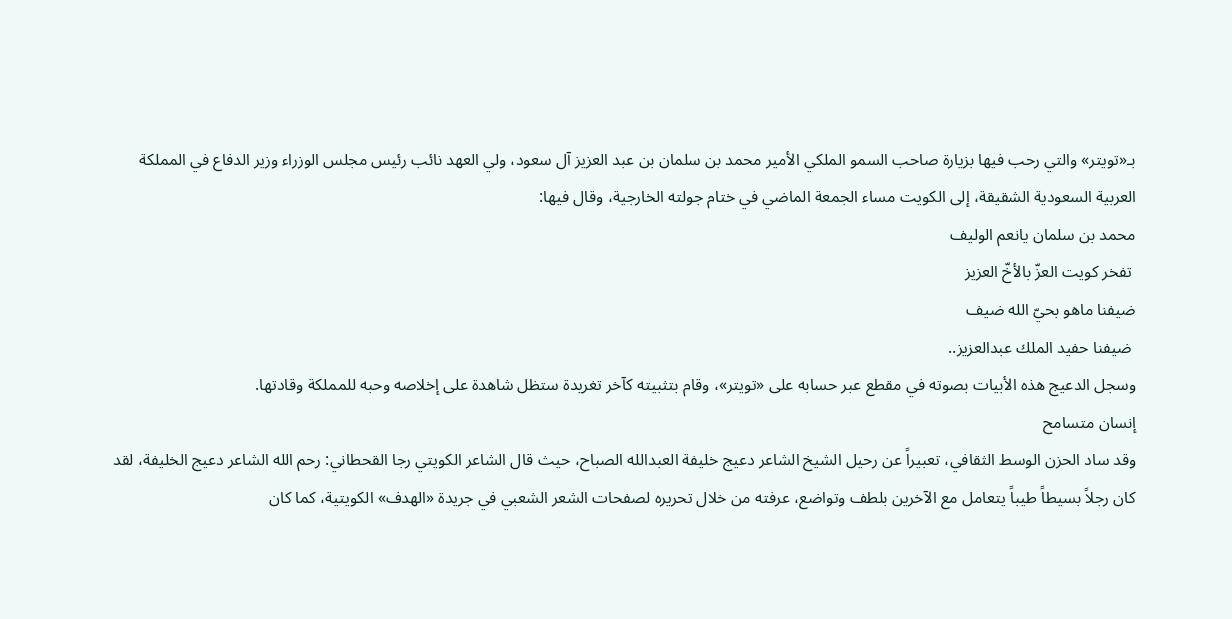بـ«تويتر» والتي رحب فيها بزيارة صاحب السمو الملكي الأمير محمد بن سلمان بن عبد العزيز آل سعود، ولي العهد نائب رئيس مجلس الوزراء وزير الدفاع في المملكة العربية السعودية الشقيقة، إلى الكويت مساء الجمعة الماضي في ختام جولته الخارجية، وقال فيها:
محمد بن سلمان يانعم الوليف
 تفخر كويت العزّ بالأخّ العزيز
ضيفنا ماهو بحيّ الله ضيف
 ضيفنا حفيد الملك عبدالعزيز..
وسجل الدعيج هذه الأبيات بصوته في مقطع عبر حسابه على «تويتر»، وقام بتثبيته كآخر تغريدة ستظل شاهدة على إخلاصه وحبه للمملكة وقادتها.
إنسان متسامح
وقد ساد الحزن الوسط الثقافي، تعبيراً عن رحيل الشيخ الشاعر دعيج خليفة العبدالله الصباح، حيث قال الشاعر الكويتي رجا القحطاني: رحم الله الشاعر دعيج الخليفة، لقد كان رجلاً بسيطاً طيباً يتعامل مع الآخرين بلطف وتواضع، عرفته من خلال تحريره لصفحات الشعر الشعبي في جريدة «الهدف» الكويتية، كما كان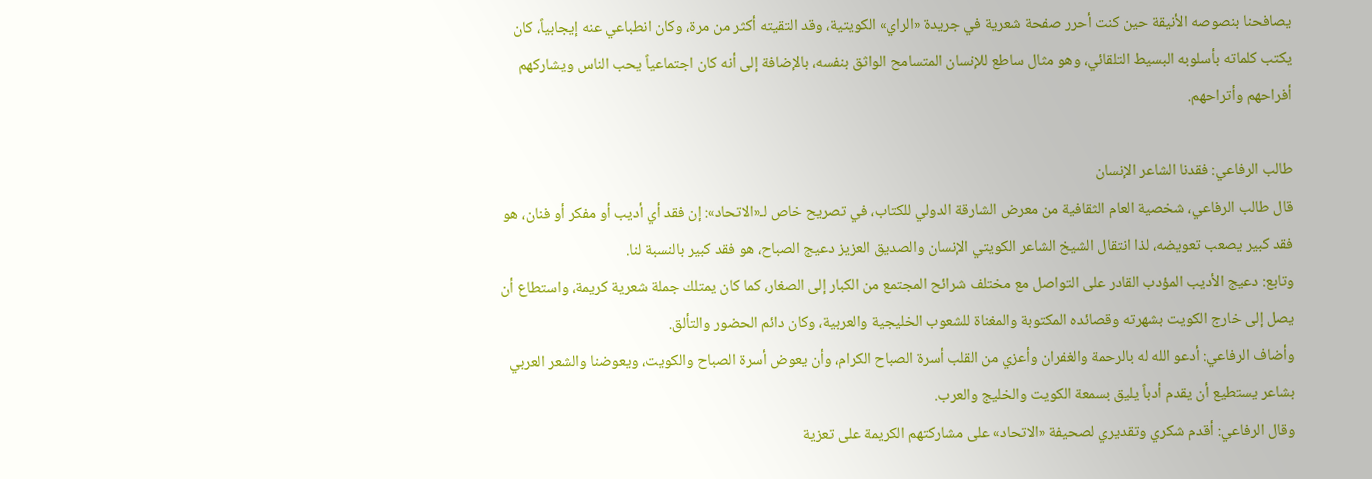يصافحنا بنصوصه الأنيقة حين كنت أحرر صفحة شعرية في جريدة «الراي» الكويتية، وقد التقيته أكثر من مرة، وكان انطباعي عنه إيجابياً، كان يكتب كلماته بأسلوبه البسيط التلقائي، وهو مثال ساطع للإنسان المتسامح الواثق بنفسه، بالإضافة إلى أنه كان اجتماعياً يحب الناس ويشاركهم أفراحهم وأتراحهم.

طالب الرفاعي: فقدنا الشاعر الإنسان
قال طالب الرفاعي، شخصية العام الثقافية من معرض الشارقة الدولي للكتاب، في تصريح خاص لـ«الاتحاد»: إن فقد أي أديب أو مفكر أو فنان، هو فقد كبير يصعب تعويضه، لذا انتقال الشيخ الشاعر الكويتي الإنسان والصديق العزيز دعيج الصباح، هو فقد كبير بالنسبة لنا.
وتابع: دعيج الأديب المؤدب القادر على التواصل مع مختلف شرائح المجتمع من الكبار إلى الصغار، كما كان يمتلك جملة شعرية كريمة، واستطاع أن يصل إلى خارج الكويت بشهرته وقصائده المكتوبة والمغناة للشعوب الخليجية والعربية، وكان دائم الحضور والتألق.
وأضاف الرفاعي: أدعو الله له بالرحمة والغفران وأعزي من القلب أسرة الصباح الكرام، وأن يعوض أسرة الصباح والكويت، ويعوضنا والشعر العربي بشاعر يستطيع أن يقدم أدباً يليق بسمعة الكويت والخليج والعرب.
وقال الرفاعي: أقدم شكري وتقديري لصحيفة «الاتحاد» على مشاركتهم الكريمة على تعزية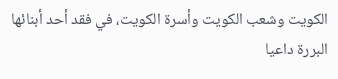الكويت وشعب الكويت وأسرة الكويت، في فقد أحد أبنائها البررة داعيا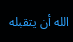الله أن يتقبله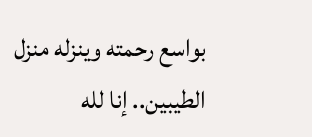بواسع رحمته وينزله منزل الطيبين.. إنا لله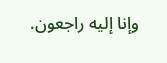وإنا إليه راجعون.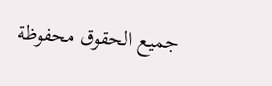جميع الحقوق محفوظة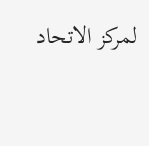لمركز الاتحاد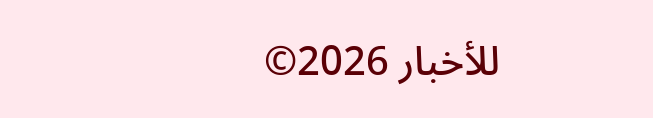للأخبار 2026©